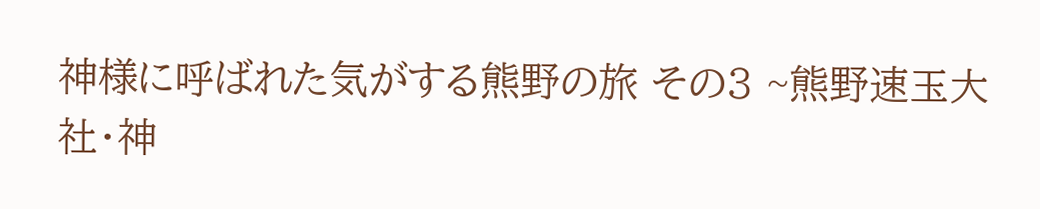神様に呼ばれた気がする熊野の旅 その3 ~熊野速玉大社・神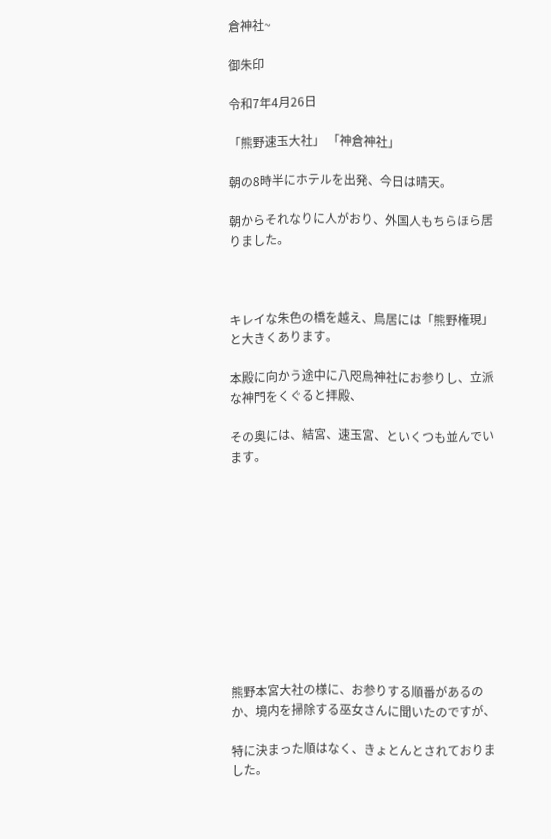倉神社~

御朱印

令和7年4月26日

「熊野速玉大社」 「神倉神社」

朝の8時半にホテルを出発、今日は晴天。

朝からそれなりに人がおり、外国人もちらほら居りました。



キレイな朱色の橋を越え、鳥居には「熊野権現」と大きくあります。

本殿に向かう途中に八咫烏神社にお参りし、立派な神門をくぐると拝殿、

その奥には、結宮、速玉宮、といくつも並んでいます。











熊野本宮大社の様に、お参りする順番があるのか、境内を掃除する巫女さんに聞いたのですが、

特に決まった順はなく、きょとんとされておりました。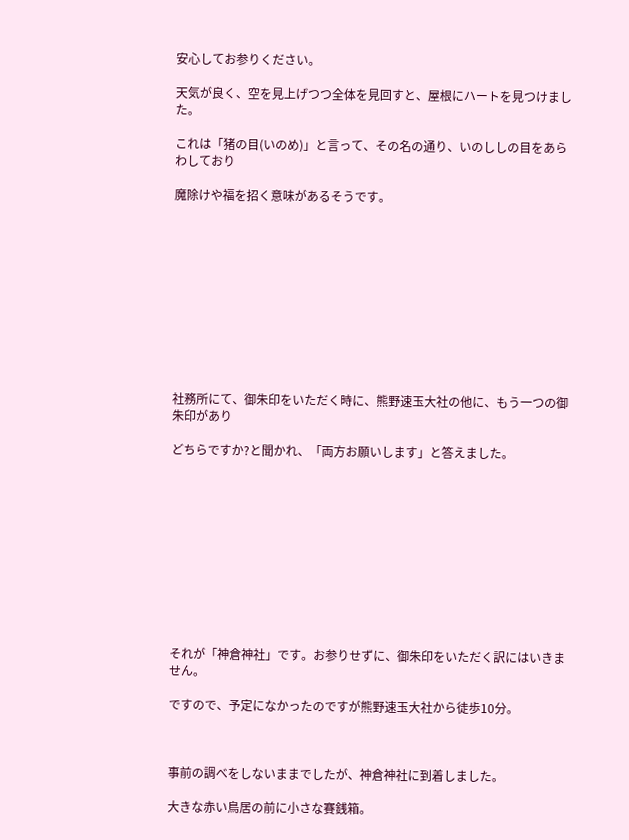安心してお参りください。

天気が良く、空を見上げつつ全体を見回すと、屋根にハートを見つけました。

これは「猪の目(いのめ)」と言って、その名の通り、いのししの目をあらわしており

魔除けや福を招く意味があるそうです。











社務所にて、御朱印をいただく時に、熊野速玉大社の他に、もう一つの御朱印があり

どちらですか?と聞かれ、「両方お願いします」と答えました。











それが「神倉神社」です。お参りせずに、御朱印をいただく訳にはいきません。

ですので、予定になかったのですが熊野速玉大社から徒歩10分。



事前の調べをしないままでしたが、神倉神社に到着しました。

大きな赤い鳥居の前に小さな賽銭箱。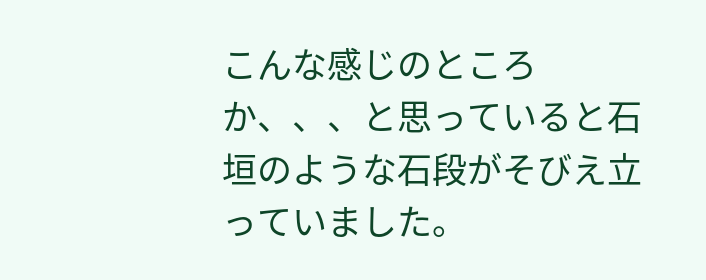こんな感じのところか、、、と思っていると石垣のような石段がそびえ立っていました。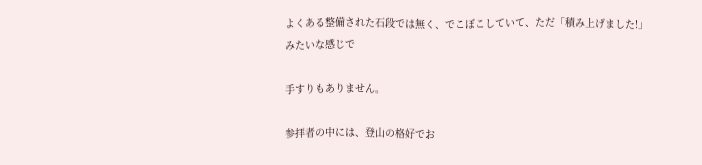よくある整備された石段では無く、でこぼこしていて、ただ「積み上げました!」みたいな感じで

手すりもありません。

参拝者の中には、登山の格好でお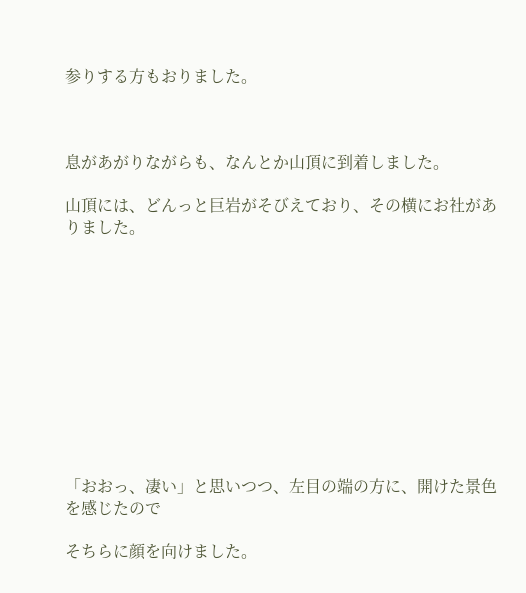参りする方もおりました。



息があがりながらも、なんとか山頂に到着しました。

山頂には、どんっと巨岩がそびえており、その横にお社がありました。











「おおっ、凄い」と思いつつ、左目の端の方に、開けた景色を感じたので

そちらに顔を向けました。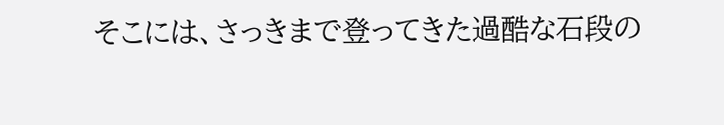そこには、さっきまで登ってきた過酷な石段の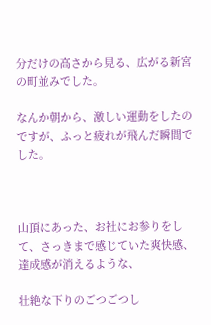分だけの高さから見る、広がる新宮の町並みでした。

なんか朝から、激しい運動をしたのですが、ふっと疲れが飛んだ瞬間でした。



山頂にあった、お社にお参りをして、さっきまで感じていた爽快感、達成感が消えるような、

壮絶な下りのごつごつし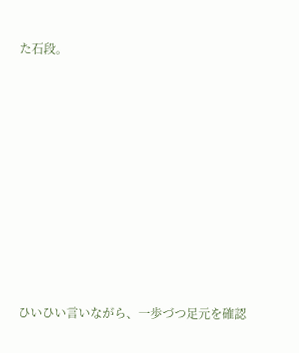た石段。











ひいひい言いながら、一歩づつ足元を確認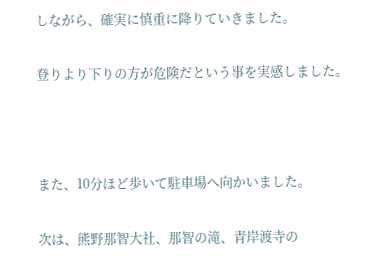しながら、確実に慎重に降りていきました。

登りより下りの方が危険だという事を実感しました。



また、10分ほど歩いて駐車場へ向かいました。

次は、熊野那智大社、那智の滝、青岸渡寺の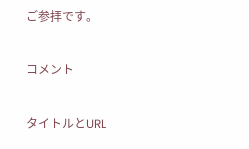ご参拝です。

コメント

タイトルとURL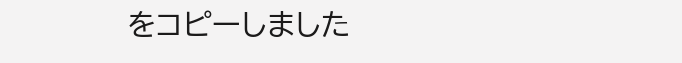をコピーしました